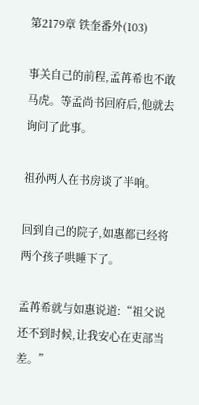第2179章 铁奎番外(103)

事关自己的前程,孟苒希也不敢马虎。等孟尚书回府后,他就去询问了此事。

祖孙两人在书房谈了半响。

回到自己的院子,如惠都已经将两个孩子哄睡下了。

孟苒希就与如惠说道:“祖父说还不到时候,让我安心在吏部当差。”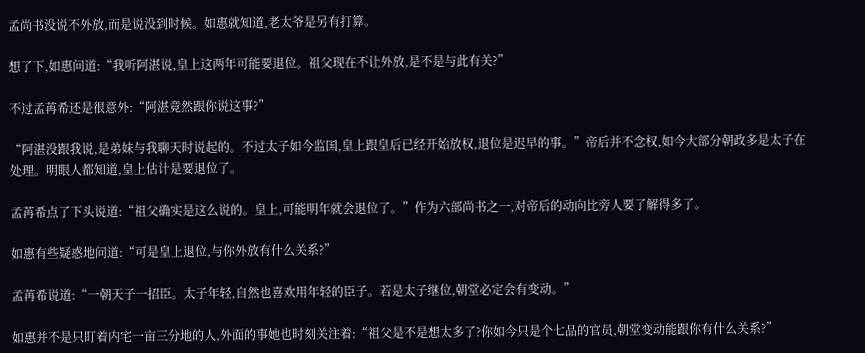孟尚书没说不外放,而是说没到时候。如惠就知道,老太爷是另有打算。

想了下,如惠问道:“我听阿湛说,皇上这两年可能要退位。祖父现在不让外放,是不是与此有关?”

不过孟苒希还是很意外:“阿湛竟然跟你说这事?”

“阿湛没跟我说,是弟妹与我聊天时说起的。不过太子如今监国,皇上跟皇后已经开始放权,退位是迟早的事。”帝后并不念权,如今大部分朝政多是太子在处理。明眼人都知道,皇上估计是要退位了。

孟苒希点了下头说道:“祖父确实是这么说的。皇上,可能明年就会退位了。”作为六部尚书之一,对帝后的动向比旁人要了解得多了。

如惠有些疑惑地问道:“可是皇上退位,与你外放有什么关系?”

孟苒希说道:“一朝天子一招臣。太子年轻,自然也喜欢用年轻的臣子。若是太子继位,朝堂必定会有变动。”

如惠并不是只盯着内宅一亩三分地的人,外面的事她也时刻关注着:“祖父是不是想太多了?你如今只是个七品的官员,朝堂变动能跟你有什么关系?”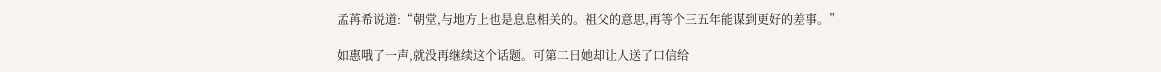孟苒希说道:“朝堂,与地方上也是息息相关的。祖父的意思,再等个三五年能谋到更好的差事。”

如惠哦了一声,就没再继续这个话题。可第二日她却让人送了口信给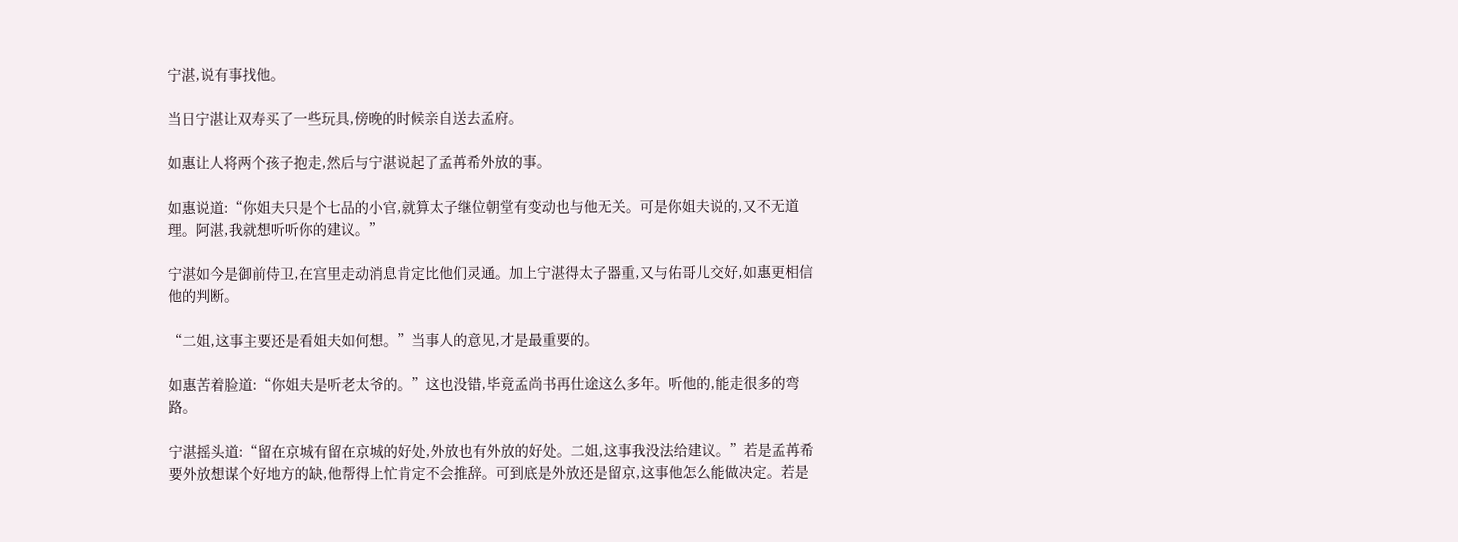宁湛,说有事找他。

当日宁湛让双寿买了一些玩具,傍晚的时候亲自送去孟府。

如惠让人将两个孩子抱走,然后与宁湛说起了孟苒希外放的事。

如惠说道:“你姐夫只是个七品的小官,就算太子继位朝堂有变动也与他无关。可是你姐夫说的,又不无道理。阿湛,我就想听听你的建议。”

宁湛如今是御前侍卫,在宫里走动消息肯定比他们灵通。加上宁湛得太子器重,又与佑哥儿交好,如惠更相信他的判断。

“二姐,这事主要还是看姐夫如何想。”当事人的意见,才是最重要的。

如惠苦着脸道:“你姐夫是听老太爷的。”这也没错,毕竟孟尚书再仕途这么多年。听他的,能走很多的弯路。

宁湛摇头道:“留在京城有留在京城的好处,外放也有外放的好处。二姐,这事我没法给建议。”若是孟苒希要外放想谋个好地方的缺,他帮得上忙肯定不会推辞。可到底是外放还是留京,这事他怎么能做决定。若是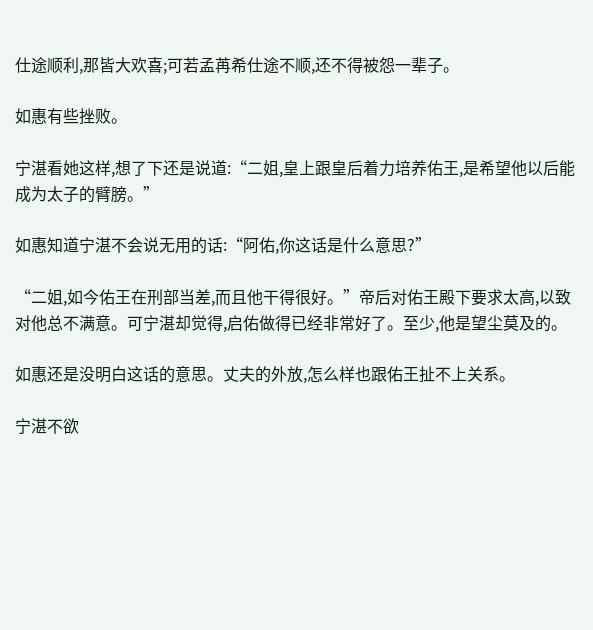仕途顺利,那皆大欢喜;可若孟苒希仕途不顺,还不得被怨一辈子。

如惠有些挫败。

宁湛看她这样,想了下还是说道:“二姐,皇上跟皇后着力培养佑王,是希望他以后能成为太子的臂膀。”

如惠知道宁湛不会说无用的话:“阿佑,你这话是什么意思?”

“二姐,如今佑王在刑部当差,而且他干得很好。”帝后对佑王殿下要求太高,以致对他总不满意。可宁湛却觉得,启佑做得已经非常好了。至少,他是望尘莫及的。

如惠还是没明白这话的意思。丈夫的外放,怎么样也跟佑王扯不上关系。

宁湛不欲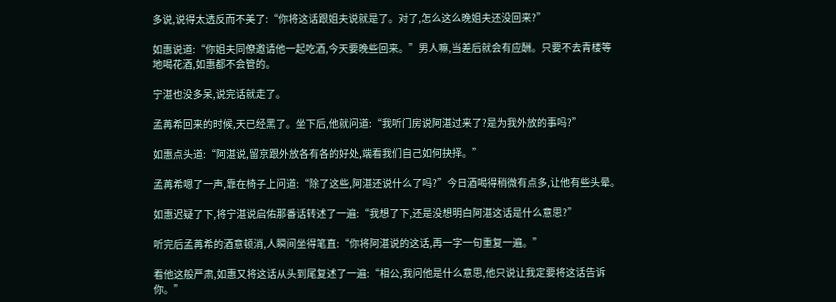多说,说得太透反而不美了:“你将这话跟姐夫说就是了。对了,怎么这么晚姐夫还没回来?”

如惠说道:“你姐夫同僚邀请他一起吃酒,今天要晚些回来。”男人嘛,当差后就会有应酬。只要不去青楼等地喝花酒,如惠都不会管的。

宁湛也没多呆,说完话就走了。

孟苒希回来的时候,天已经黑了。坐下后,他就问道:“我听门房说阿湛过来了?是为我外放的事吗?”

如惠点头道:“阿湛说,留京跟外放各有各的好处,端看我们自己如何抉择。”

孟苒希嗯了一声,靠在椅子上问道:“除了这些,阿湛还说什么了吗?”今日酒喝得稍微有点多,让他有些头晕。

如惠迟疑了下,将宁湛说启佑那番话转述了一遍:“我想了下,还是没想明白阿湛这话是什么意思?”

听完后孟苒希的酒意顿消,人瞬间坐得笔直:“你将阿湛说的这话,再一字一句重复一遍。”

看他这般严肃,如惠又将这话从头到尾复述了一遍:“相公,我问他是什么意思,他只说让我定要将这话告诉你。”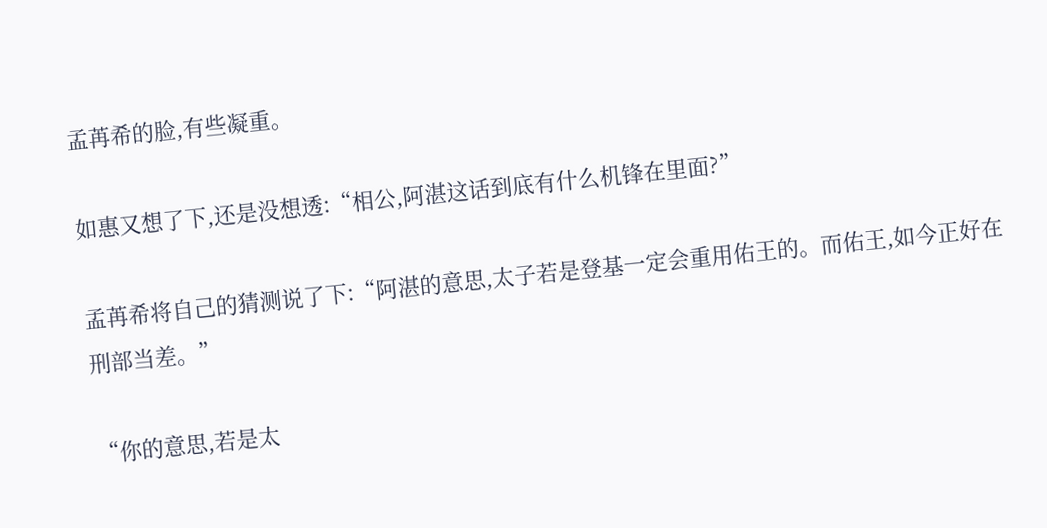孟苒希的脸,有些凝重。

如惠又想了下,还是没想透:“相公,阿湛这话到底有什么机锋在里面?”

孟苒希将自己的猜测说了下:“阿湛的意思,太子若是登基一定会重用佑王的。而佑王,如今正好在刑部当差。”

“你的意思,若是太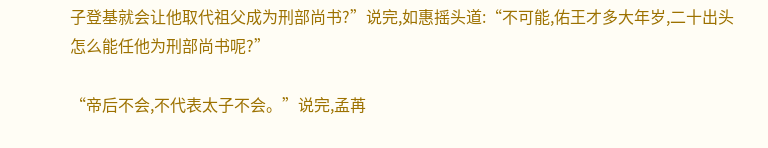子登基就会让他取代祖父成为刑部尚书?”说完,如惠摇头道:“不可能,佑王才多大年岁,二十出头怎么能任他为刑部尚书呢?”

“帝后不会,不代表太子不会。”说完,孟苒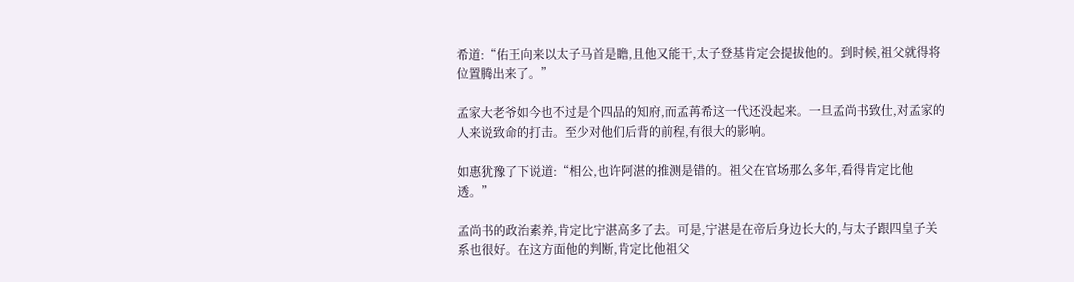希道:“佑王向来以太子马首是瞻,且他又能干,太子登基肯定会提拔他的。到时候,祖父就得将位置腾出来了。”

孟家大老爷如今也不过是个四品的知府,而孟苒希这一代还没起来。一旦孟尚书致仕,对孟家的人来说致命的打击。至少对他们后背的前程,有很大的影响。

如惠犹豫了下说道:“相公,也许阿湛的推测是错的。祖父在官场那么多年,看得肯定比他透。”

孟尚书的政治素养,肯定比宁湛高多了去。可是,宁湛是在帝后身边长大的,与太子跟四皇子关系也很好。在这方面他的判断,肯定比他祖父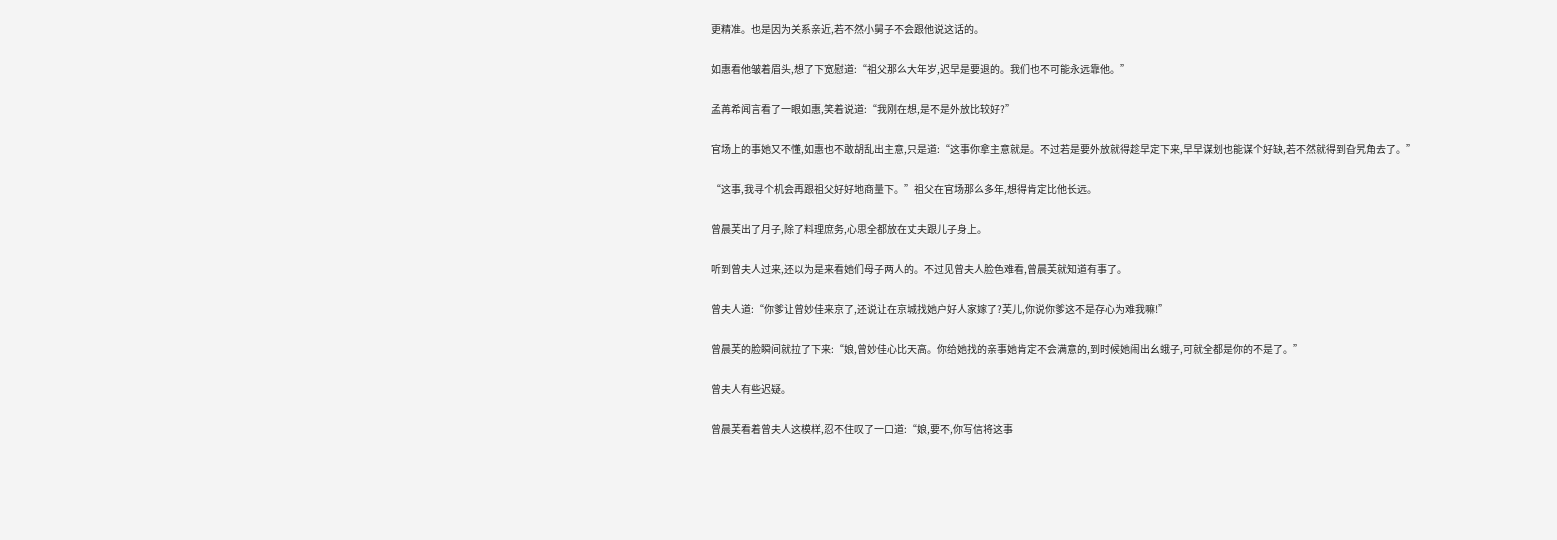更精准。也是因为关系亲近,若不然小舅子不会跟他说这话的。

如惠看他皱着眉头,想了下宽慰道:“祖父那么大年岁,迟早是要退的。我们也不可能永远靠他。”

孟苒希闻言看了一眼如惠,笑着说道:“我刚在想,是不是外放比较好?”

官场上的事她又不懂,如惠也不敢胡乱出主意,只是道:“这事你拿主意就是。不过若是要外放就得趁早定下来,早早谋划也能谋个好缺,若不然就得到旮旯角去了。”

“这事,我寻个机会再跟祖父好好地商量下。”祖父在官场那么多年,想得肯定比他长远。

曾晨芙出了月子,除了料理庶务,心思全都放在丈夫跟儿子身上。

听到曾夫人过来,还以为是来看她们母子两人的。不过见曾夫人脸色难看,曾晨芙就知道有事了。

曾夫人道:“你爹让曾妙佳来京了,还说让在京城找她户好人家嫁了?芙儿,你说你爹这不是存心为难我嘛!”

曾晨芙的脸瞬间就拉了下来:“娘,曾妙佳心比天高。你给她找的亲事她肯定不会满意的,到时候她闹出幺蛾子,可就全都是你的不是了。”

曾夫人有些迟疑。

曾晨芙看着曾夫人这模样,忍不住叹了一口道:“娘,要不,你写信将这事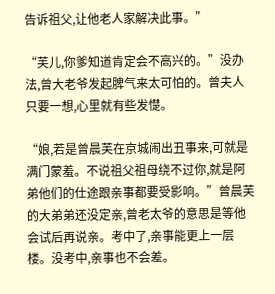告诉祖父,让他老人家解决此事。”

“芙儿,你爹知道肯定会不高兴的。”没办法,曾大老爷发起脾气来太可怕的。曾夫人只要一想,心里就有些发憷。

“娘,若是曾晨芙在京城闹出丑事来,可就是满门蒙羞。不说祖父祖母绕不过你,就是阿弟他们的仕途跟亲事都要受影响。”曾晨芙的大弟弟还没定亲,曾老太爷的意思是等他会试后再说亲。考中了,亲事能更上一层楼。没考中,亲事也不会差。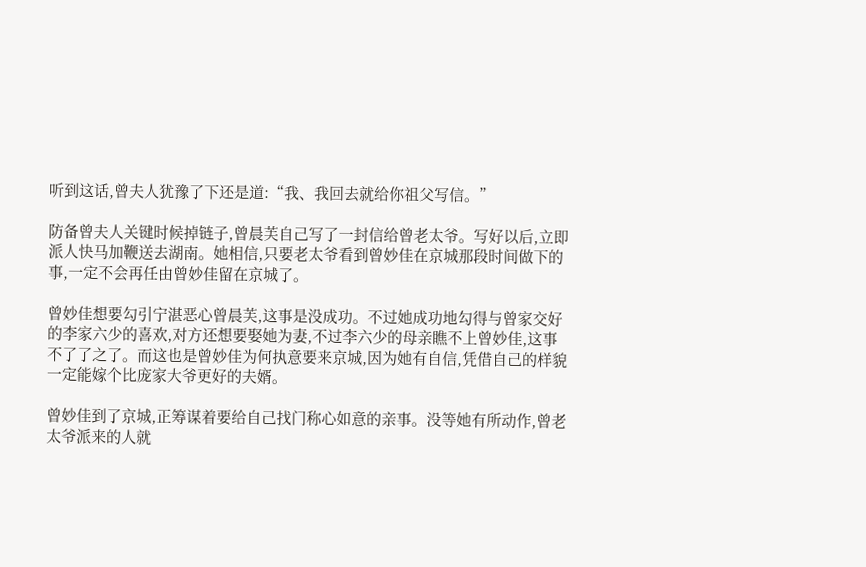听到这话,曾夫人犹豫了下还是道:“我、我回去就给你祖父写信。”

防备曾夫人关键时候掉链子,曾晨芙自己写了一封信给曾老太爷。写好以后,立即派人快马加鞭送去湖南。她相信,只要老太爷看到曾妙佳在京城那段时间做下的事,一定不会再任由曾妙佳留在京城了。

曾妙佳想要勾引宁湛恶心曾晨芙,这事是没成功。不过她成功地勾得与曾家交好的李家六少的喜欢,对方还想要娶她为妻,不过李六少的母亲瞧不上曾妙佳,这事不了了之了。而这也是曾妙佳为何执意要来京城,因为她有自信,凭借自己的样貌一定能嫁个比庞家大爷更好的夫婿。

曾妙佳到了京城,正筹谋着要给自己找门称心如意的亲事。没等她有所动作,曾老太爷派来的人就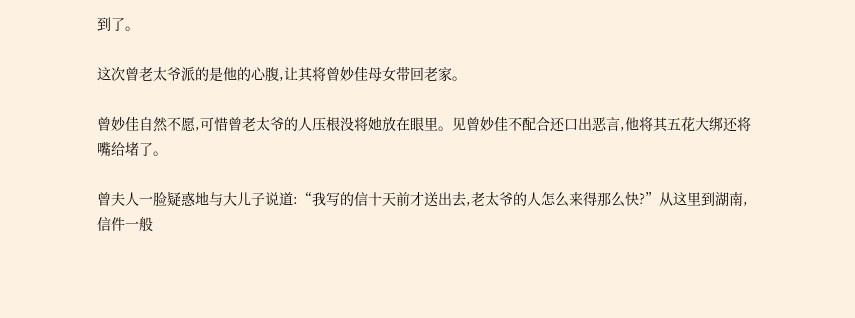到了。

这次曾老太爷派的是他的心腹,让其将曾妙佳母女带回老家。

曾妙佳自然不愿,可惜曾老太爷的人压根没将她放在眼里。见曾妙佳不配合还口出恶言,他将其五花大绑还将嘴给堵了。

曾夫人一脸疑惑地与大儿子说道:“我写的信十天前才送出去,老太爷的人怎么来得那么快?”从这里到湖南,信件一般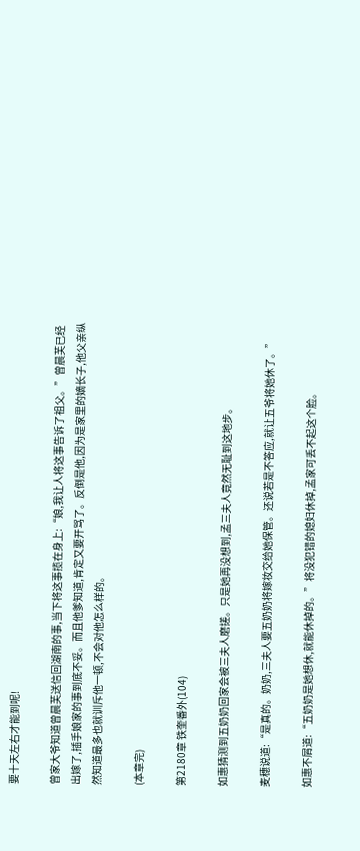要十天左右才能到呢!

曾家大爷知道曾晨芙送信回湖南的事,当下将这事揽在身上:“娘,我让人将这事告诉了祖父。”曾晨芙已经出嫁了,插手娘家的事到底不妥。而且他爹知道,肯定又要开骂了。反倒是他,因为是家里的嫡长子,他父亲纵然知道最多也就训斥他一顿,不会对他怎么样的。

(本章完)

第2180章 铁奎番外(104)

如惠猜测到五奶奶回家会被三夫人磨搓。只是她再没想到,孟三夫人竟然无耻到这地步。

麦穗说道:“是真的。奶奶,三夫人要五奶奶将嫁妆交给她保管。还说若是不答应,就让五爷将她休了。”

如惠不屑道:“五奶奶是她想休,就能休掉的。”将没犯错的媳妇休掉,孟家可丢不起这个脸。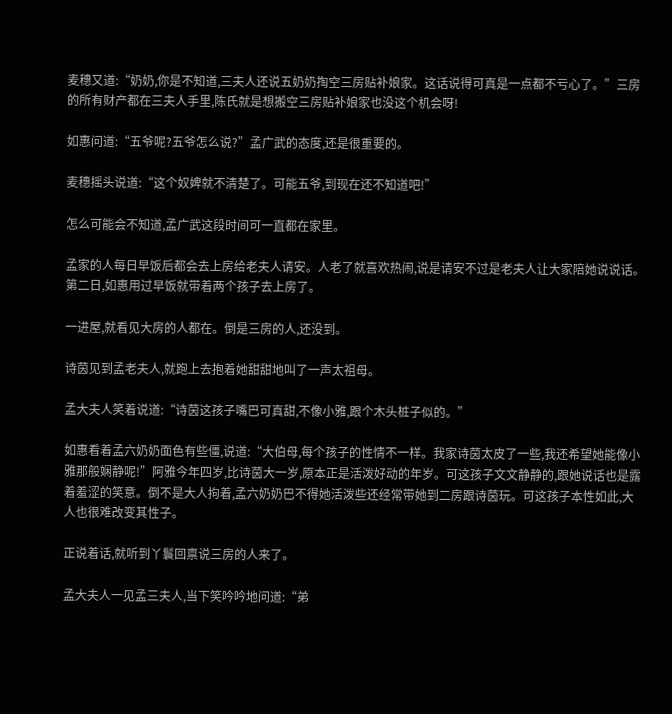麦穗又道:“奶奶,你是不知道,三夫人还说五奶奶掏空三房贴补娘家。这话说得可真是一点都不亏心了。”三房的所有财产都在三夫人手里,陈氏就是想搬空三房贴补娘家也没这个机会呀!

如惠问道:“五爷呢?五爷怎么说?”孟广武的态度,还是很重要的。

麦穗摇头说道:“这个奴婢就不清楚了。可能五爷,到现在还不知道吧!”

怎么可能会不知道,孟广武这段时间可一直都在家里。

孟家的人每日早饭后都会去上房给老夫人请安。人老了就喜欢热闹,说是请安不过是老夫人让大家陪她说说话。第二日,如惠用过早饭就带着两个孩子去上房了。

一进屋,就看见大房的人都在。倒是三房的人,还没到。

诗茵见到孟老夫人,就跑上去抱着她甜甜地叫了一声太祖母。

孟大夫人笑着说道:“诗茵这孩子嘴巴可真甜,不像小雅,跟个木头桩子似的。”

如惠看着孟六奶奶面色有些僵,说道:“大伯母,每个孩子的性情不一样。我家诗茵太皮了一些,我还希望她能像小雅那般娴静呢!”阿雅今年四岁,比诗茵大一岁,原本正是活泼好动的年岁。可这孩子文文静静的,跟她说话也是露着羞涩的笑意。倒不是大人拘着,孟六奶奶巴不得她活泼些还经常带她到二房跟诗茵玩。可这孩子本性如此,大人也很难改变其性子。

正说着话,就听到丫鬟回禀说三房的人来了。

孟大夫人一见孟三夫人,当下笑吟吟地问道:“弟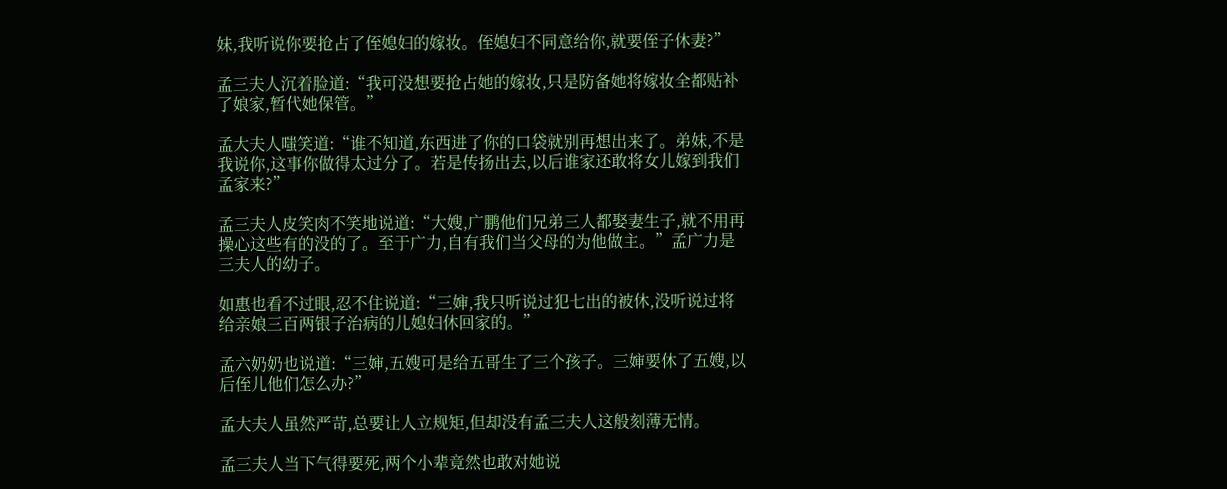妹,我听说你要抢占了侄媳妇的嫁妆。侄媳妇不同意给你,就要侄子休妻?”

孟三夫人沉着脸道:“我可没想要抢占她的嫁妆,只是防备她将嫁妆全都贴补了娘家,暂代她保管。”

孟大夫人嗤笑道:“谁不知道,东西进了你的口袋就别再想出来了。弟妹,不是我说你,这事你做得太过分了。若是传扬出去,以后谁家还敢将女儿嫁到我们孟家来?”

孟三夫人皮笑肉不笑地说道:“大嫂,广鹏他们兄弟三人都娶妻生子,就不用再操心这些有的没的了。至于广力,自有我们当父母的为他做主。”孟广力是三夫人的幼子。

如惠也看不过眼,忍不住说道:“三婶,我只听说过犯七出的被休,没听说过将给亲娘三百两银子治病的儿媳妇休回家的。”

孟六奶奶也说道:“三婶,五嫂可是给五哥生了三个孩子。三婶要休了五嫂,以后侄儿他们怎么办?”

孟大夫人虽然严苛,总要让人立规矩,但却没有孟三夫人这般刻薄无情。

孟三夫人当下气得要死,两个小辈竟然也敢对她说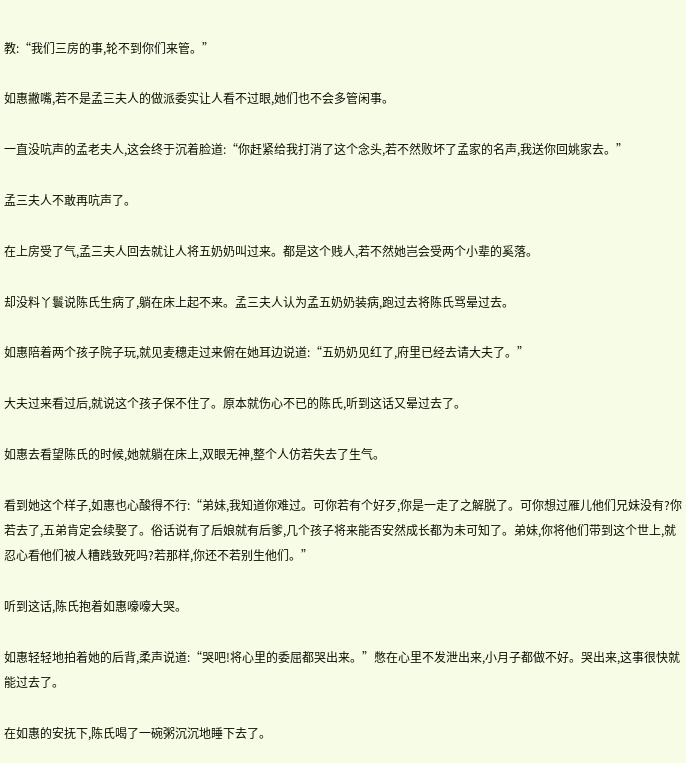教:“我们三房的事,轮不到你们来管。”

如惠撇嘴,若不是孟三夫人的做派委实让人看不过眼,她们也不会多管闲事。

一直没吭声的孟老夫人,这会终于沉着脸道:“你赶紧给我打消了这个念头,若不然败坏了孟家的名声,我送你回姚家去。”

孟三夫人不敢再吭声了。

在上房受了气,孟三夫人回去就让人将五奶奶叫过来。都是这个贱人,若不然她岂会受两个小辈的奚落。

却没料丫鬟说陈氏生病了,躺在床上起不来。孟三夫人认为孟五奶奶装病,跑过去将陈氏骂晕过去。

如惠陪着两个孩子院子玩,就见麦穗走过来俯在她耳边说道:“五奶奶见红了,府里已经去请大夫了。”

大夫过来看过后,就说这个孩子保不住了。原本就伤心不已的陈氏,听到这话又晕过去了。

如惠去看望陈氏的时候,她就躺在床上,双眼无神,整个人仿若失去了生气。

看到她这个样子,如惠也心酸得不行:“弟妹,我知道你难过。可你若有个好歹,你是一走了之解脱了。可你想过雁儿他们兄妹没有?你若去了,五弟肯定会续娶了。俗话说有了后娘就有后爹,几个孩子将来能否安然成长都为未可知了。弟妹,你将他们带到这个世上,就忍心看他们被人糟践致死吗?若那样,你还不若别生他们。”

听到这话,陈氏抱着如惠嚎嚎大哭。

如惠轻轻地拍着她的后背,柔声说道:“哭吧!将心里的委屈都哭出来。”憋在心里不发泄出来,小月子都做不好。哭出来,这事很快就能过去了。

在如惠的安抚下,陈氏喝了一碗粥沉沉地睡下去了。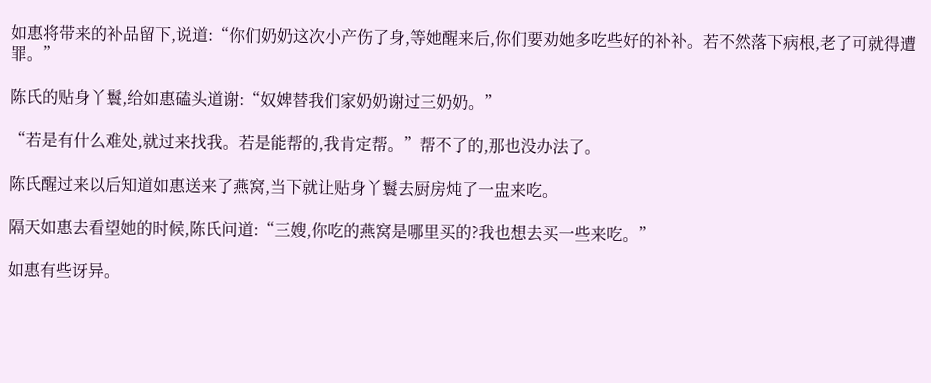如惠将带来的补品留下,说道:“你们奶奶这次小产伤了身,等她醒来后,你们要劝她多吃些好的补补。若不然落下病根,老了可就得遭罪。”

陈氏的贴身丫鬟,给如惠磕头道谢:“奴婢替我们家奶奶谢过三奶奶。”

“若是有什么难处,就过来找我。若是能帮的,我肯定帮。”帮不了的,那也没办法了。

陈氏醒过来以后知道如惠送来了燕窝,当下就让贴身丫鬟去厨房炖了一盅来吃。

隔天如惠去看望她的时候,陈氏问道:“三嫂,你吃的燕窝是哪里买的?我也想去买一些来吃。”

如惠有些讶异。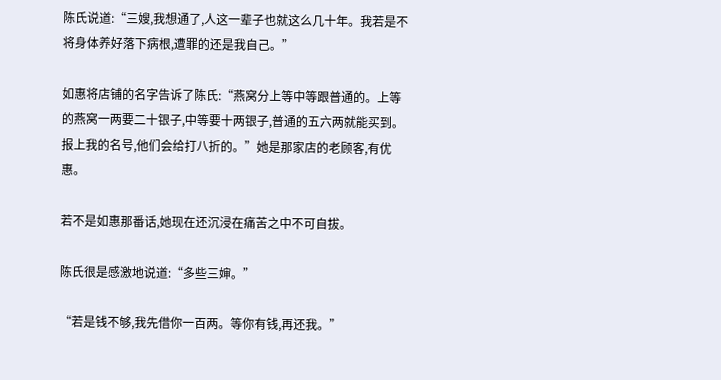陈氏说道:“三嫂,我想通了,人这一辈子也就这么几十年。我若是不将身体养好落下病根,遭罪的还是我自己。”

如惠将店铺的名字告诉了陈氏:“燕窝分上等中等跟普通的。上等的燕窝一两要二十银子,中等要十两银子,普通的五六两就能买到。报上我的名号,他们会给打八折的。”她是那家店的老顾客,有优惠。

若不是如惠那番话,她现在还沉浸在痛苦之中不可自拔。

陈氏很是感激地说道:“多些三婶。”

“若是钱不够,我先借你一百两。等你有钱,再还我。”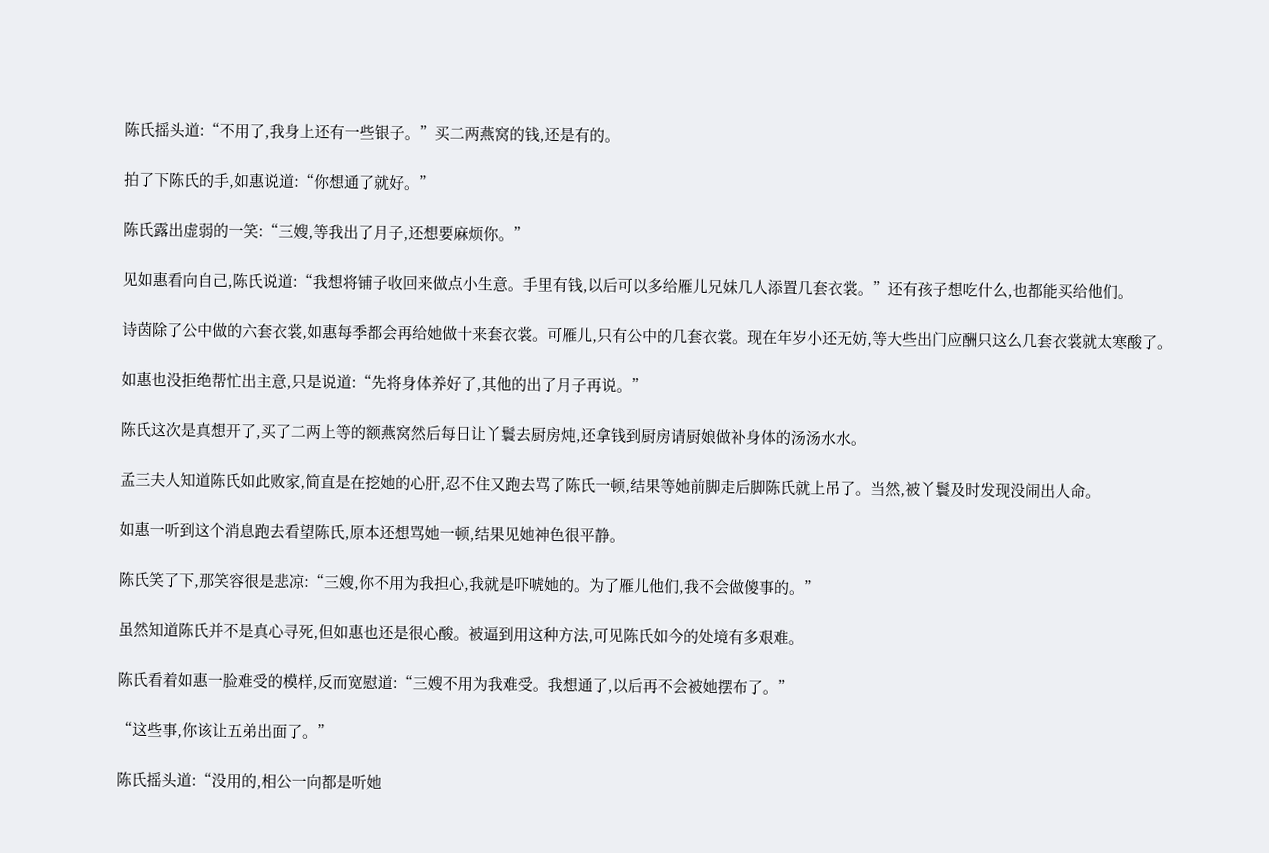陈氏摇头道:“不用了,我身上还有一些银子。”买二两燕窝的钱,还是有的。

拍了下陈氏的手,如惠说道:“你想通了就好。”

陈氏露出虚弱的一笑:“三嫂,等我出了月子,还想要麻烦你。”

见如惠看向自己,陈氏说道:“我想将铺子收回来做点小生意。手里有钱,以后可以多给雁儿兄妹几人添置几套衣裳。”还有孩子想吃什么,也都能买给他们。

诗茵除了公中做的六套衣裳,如惠每季都会再给她做十来套衣裳。可雁儿,只有公中的几套衣裳。现在年岁小还无妨,等大些出门应酬只这么几套衣裳就太寒酸了。

如惠也没拒绝帮忙出主意,只是说道:“先将身体养好了,其他的出了月子再说。”

陈氏这次是真想开了,买了二两上等的额燕窝然后每日让丫鬟去厨房炖,还拿钱到厨房请厨娘做补身体的汤汤水水。

孟三夫人知道陈氏如此败家,简直是在挖她的心肝,忍不住又跑去骂了陈氏一顿,结果等她前脚走后脚陈氏就上吊了。当然,被丫鬟及时发现没闹出人命。

如惠一听到这个消息跑去看望陈氏,原本还想骂她一顿,结果见她神色很平静。

陈氏笑了下,那笑容很是悲凉:“三嫂,你不用为我担心,我就是吓唬她的。为了雁儿他们,我不会做傻事的。”

虽然知道陈氏并不是真心寻死,但如惠也还是很心酸。被逼到用这种方法,可见陈氏如今的处境有多艰难。

陈氏看着如惠一脸难受的模样,反而宽慰道:“三嫂不用为我难受。我想通了,以后再不会被她摆布了。”

“这些事,你该让五弟出面了。”

陈氏摇头道:“没用的,相公一向都是听她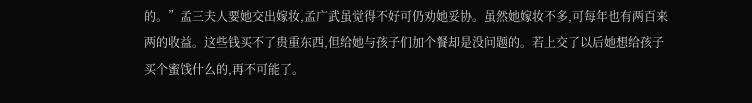的。”孟三夫人要她交出嫁妆,孟广武虽觉得不好可仍劝她妥协。虽然她嫁妆不多,可每年也有两百来两的收益。这些钱买不了贵重东西,但给她与孩子们加个餐却是没问题的。若上交了以后她想给孩子买个蜜饯什么的,再不可能了。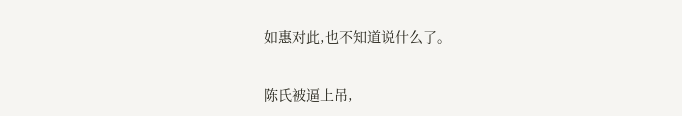如惠对此,也不知道说什么了。

陈氏被逼上吊,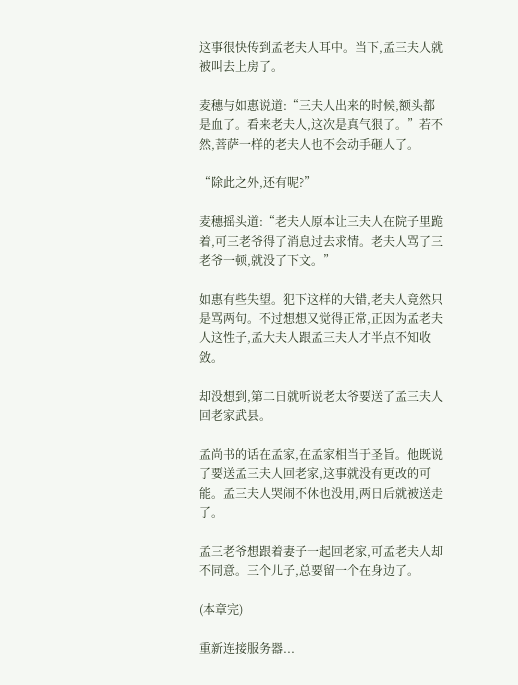这事很快传到孟老夫人耳中。当下,孟三夫人就被叫去上房了。

麦穗与如惠说道:“三夫人出来的时候,额头都是血了。看来老夫人,这次是真气狠了。”若不然,菩萨一样的老夫人也不会动手砸人了。

“除此之外,还有呢?”

麦穗摇头道:“老夫人原本让三夫人在院子里跪着,可三老爷得了消息过去求情。老夫人骂了三老爷一顿,就没了下文。”

如惠有些失望。犯下这样的大错,老夫人竟然只是骂两句。不过想想又觉得正常,正因为孟老夫人这性子,孟大夫人跟孟三夫人才半点不知收敛。

却没想到,第二日就听说老太爷要送了孟三夫人回老家武县。

孟尚书的话在孟家,在孟家相当于圣旨。他既说了要送孟三夫人回老家,这事就没有更改的可能。孟三夫人哭闹不休也没用,两日后就被送走了。

孟三老爷想跟着妻子一起回老家,可孟老夫人却不同意。三个儿子,总要留一个在身边了。

(本章完)

重新连接服务器...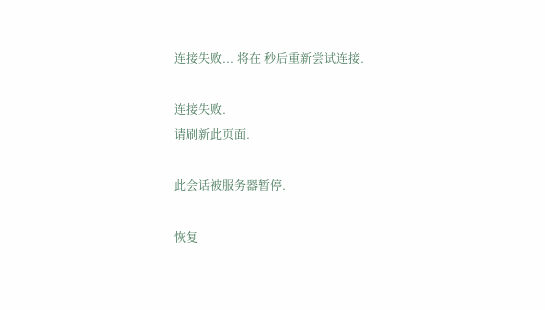连接失败... 将在 秒后重新尝试连接.

连接失败.
请刷新此页面.

此会话被服务器暂停.

恢复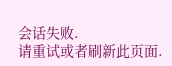会话失败.
请重试或者刷新此页面.